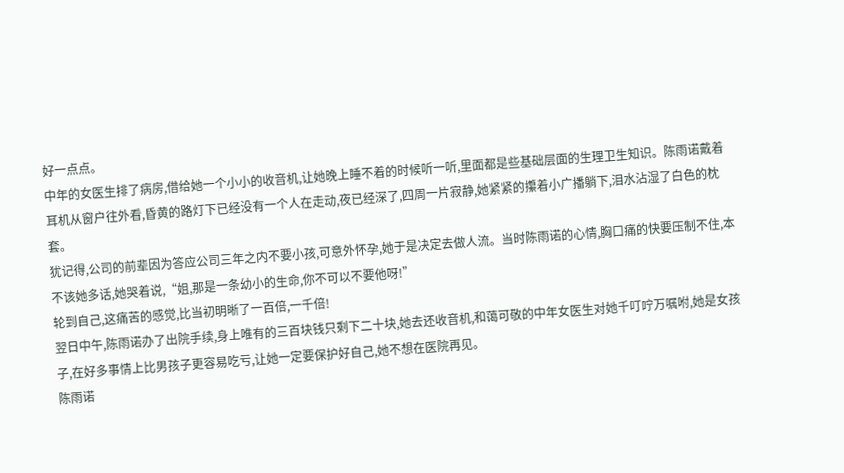好一点点。
中年的女医生排了病房,借给她一个小小的收音机,让她晚上睡不着的时候听一听,里面都是些基础层面的生理卫生知识。陈雨诺戴着耳机从窗户往外看,昏黄的路灯下已经没有一个人在走动,夜已经深了,四周一片寂静,她紧紧的攥着小广播躺下,泪水沾湿了白色的枕套。
犹记得,公司的前辈因为答应公司三年之内不要小孩,可意外怀孕,她于是决定去做人流。当时陈雨诺的心情,胸口痛的快要压制不住,本不该她多话,她哭着说,“姐,那是一条幼小的生命,你不可以不要他呀!”
轮到自己,这痛苦的感觉,比当初明晰了一百倍,一千倍!
翌日中午,陈雨诺办了出院手续,身上唯有的三百块钱只剩下二十块,她去还收音机,和蔼可敬的中年女医生对她千叮咛万嘱咐,她是女孩子,在好多事情上比男孩子更容易吃亏,让她一定要保护好自己,她不想在医院再见。
陈雨诺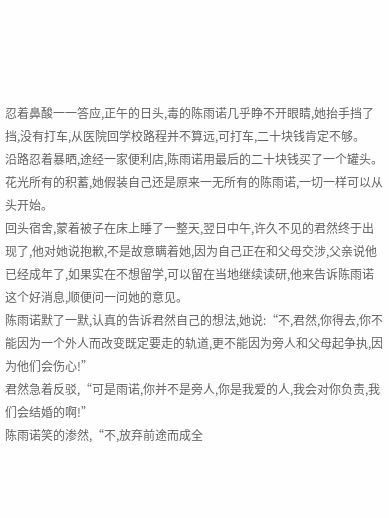忍着鼻酸一一答应,正午的日头,毒的陈雨诺几乎睁不开眼睛,她抬手挡了挡,没有打车,从医院回学校路程并不算远,可打车,二十块钱肯定不够。
沿路忍着暴晒,途经一家便利店,陈雨诺用最后的二十块钱买了一个罐头。花光所有的积蓄,她假装自己还是原来一无所有的陈雨诺,一切一样可以从头开始。
回头宿舍,蒙着被子在床上睡了一整天,翌日中午,许久不见的君然终于出现了,他对她说抱歉,不是故意瞒着她,因为自己正在和父母交涉,父亲说他已经成年了,如果实在不想留学,可以留在当地继续读研,他来告诉陈雨诺这个好消息,顺便问一问她的意见。
陈雨诺默了一默,认真的告诉君然自己的想法,她说:“不,君然,你得去,你不能因为一个外人而改变既定要走的轨道,更不能因为旁人和父母起争执,因为他们会伤心!”
君然急着反驳,“可是雨诺,你并不是旁人,你是我爱的人,我会对你负责,我们会结婚的啊!”
陈雨诺笑的渗然,“不,放弃前途而成全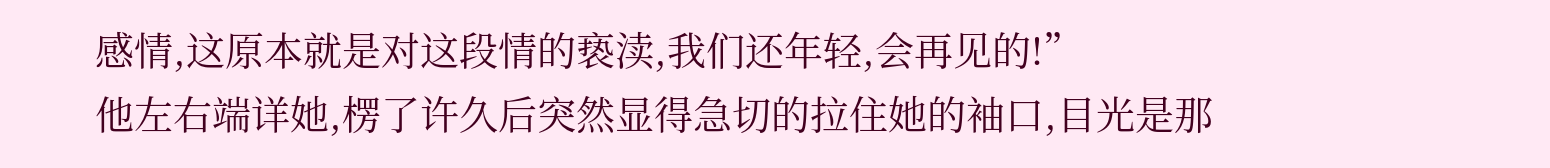感情,这原本就是对这段情的亵渎,我们还年轻,会再见的!”
他左右端详她,楞了许久后突然显得急切的拉住她的袖口,目光是那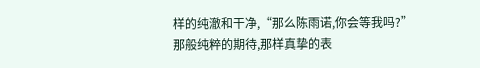样的纯澈和干净,“那么陈雨诺,你会等我吗?”
那般纯粹的期待,那样真挚的表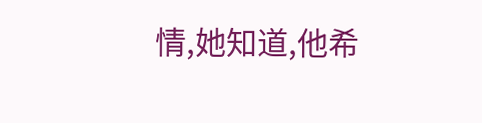情,她知道,他希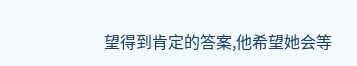望得到肯定的答案,他希望她会等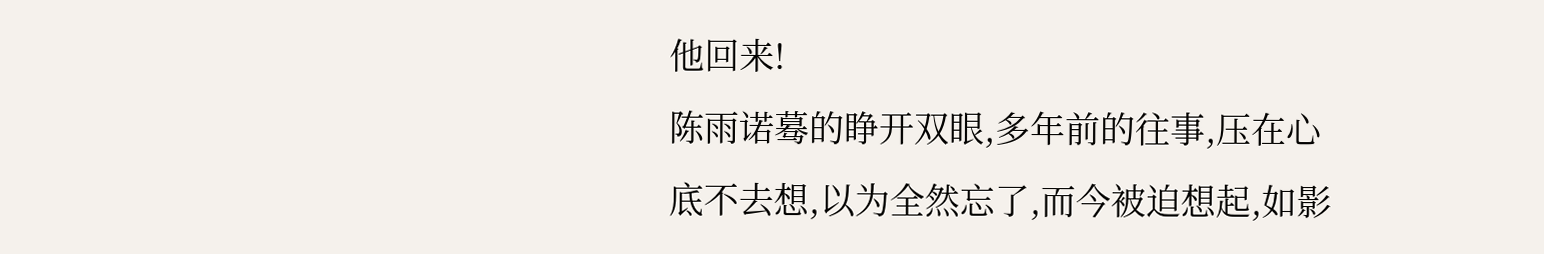他回来!
陈雨诺蓦的睁开双眼,多年前的往事,压在心底不去想,以为全然忘了,而今被迫想起,如影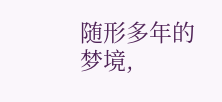随形多年的梦境,